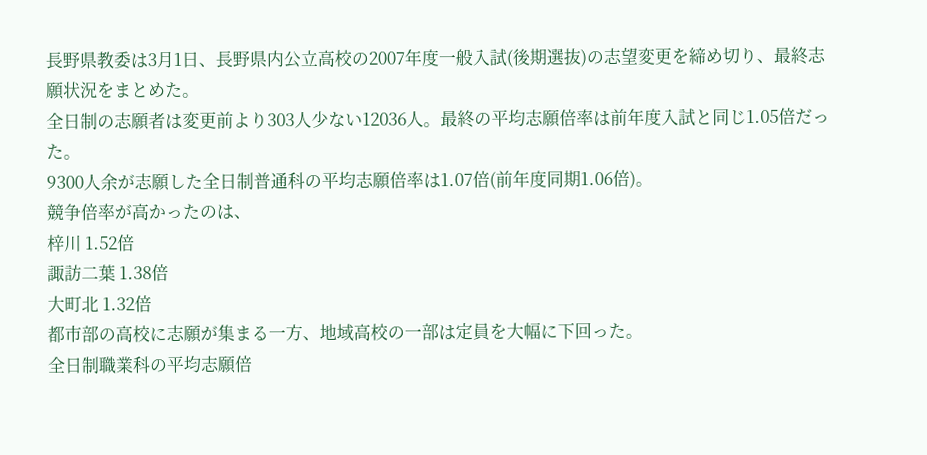長野県教委は3月1日、長野県内公立高校の2007年度一般入試(後期選抜)の志望変更を締め切り、最終志願状況をまとめた。
全日制の志願者は変更前より303人少ない12036人。最終の平均志願倍率は前年度入試と同じ1.05倍だった。
9300人余が志願した全日制普通科の平均志願倍率は1.07倍(前年度同期1.06倍)。
競争倍率が高かったのは、
梓川 1.52倍
諏訪二葉 1.38倍
大町北 1.32倍
都市部の高校に志願が集まる一方、地域高校の一部は定員を大幅に下回った。
全日制職業科の平均志願倍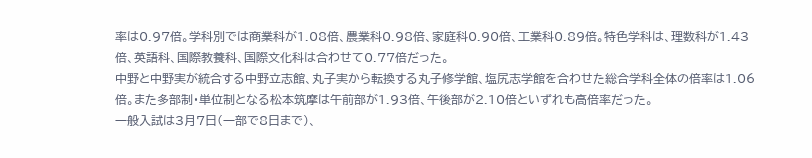率は0.97倍。学科別では商業科が1.08倍、農業科0.98倍、家庭科0.90倍、工業科0.89倍。特色学科は、理数科が1.43倍、英語科、国際教養科、国際文化科は合わせて0.77倍だった。
中野と中野実が統合する中野立志館、丸子実から転換する丸子修学館、塩尻志学館を合わせた総合学科全体の倍率は1.06倍。また多部制・単位制となる松本筑摩は午前部が1.93倍、午後部が2.10倍といずれも高倍率だった。
一般入試は3月7日(一部で8日まで)、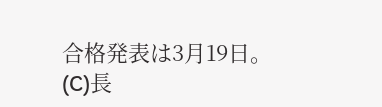合格発表は3月19日。
(C)長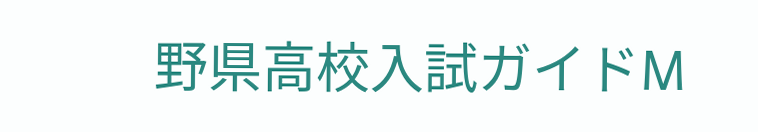野県高校入試ガイドM